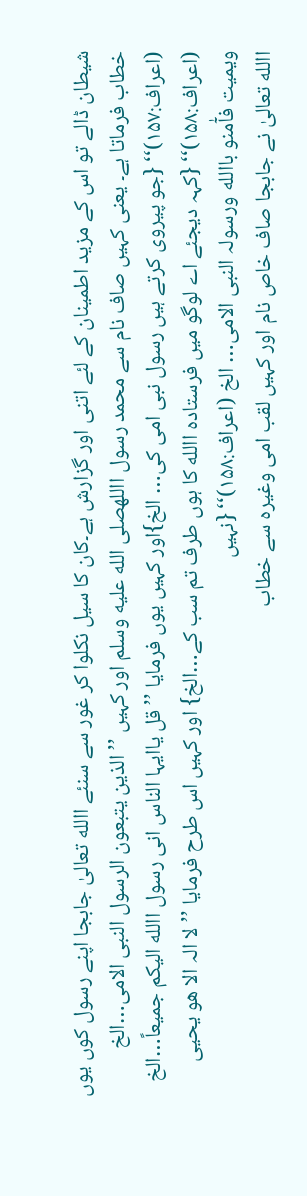شیطان ڈالے تو اس کے مزید اطمینان کے لئے اتنی اور گزارش ہے۔کان کا سیل نکلوا کر غور سے سنئے االله تعالیٰ جابجا اپنے رسول کوں یوں خطاب فرماتا ہے۔ یعنی کہیں صاف نام سے محمد رسول االلهصلى الله عليه وسلم اور کہیں ’’الذین یتبعون الرسول النبی الامی…الخ (اعراف:۱۵۷)‘‘ {جو پیروی کرتے ہیں رسول نبی امی کی… الخ}اور کہیں یوں فرمایا ’’قل یاایہا الناس انی رسول االله الیکم جمیعاً…الخ (اعراف:۱۵۸)‘‘ {کہہ دیجئے اے لوگو میں فرستادہ االله کا ہوں طرف تم سب کے…الخ} اور کہیں اس طرح فرمایا ’’لا الہ الا ھو یحیی ویمیت فآٰمنو باالله ورسولہ النبی الامی… الخ (اعراف:۱۵۸)‘‘ {نہیں
االله تعالیٰ نے جابجا صاف خاص نام اور کہیں لقب امی وغیرہ سے خطاب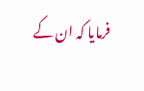فرمایا کہ ان کے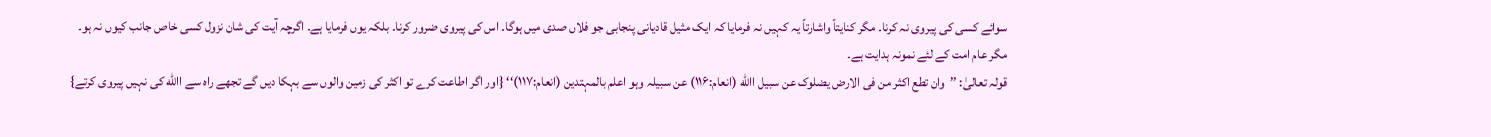سوائے کسی کی پیروی نہ کرنا۔ مگر کنایتاً واشارتاً یہ کہیں نہ فرمایا کہ ایک مثیل قادیانی پنجابی جو فلاں صدی میں ہوگا۔ اس کی پیروی ضرور کرنا۔ بلکہ یوں فرمایا ہے۔ اگرچہ آیت کی شان نزول کسی خاص جانب کیوں نہ ہو۔ مگر عام امت کے لئے نمونہ ہدایت ہے۔
قولہ تعالیٰ: ’’وان تطع اکثر من فی الارض یضلوک عن سبیل االله (انعام:۱۱۶) عن سبیلہ وہو اعلم بالمہتدین (انعام:۱۱۷)‘‘ {اور اگر اطاعت کرے تو اکثر کی زمین والوں سے بہکا دیں گے تجھے راہ سے االله کی نہیں پیروی کرتے}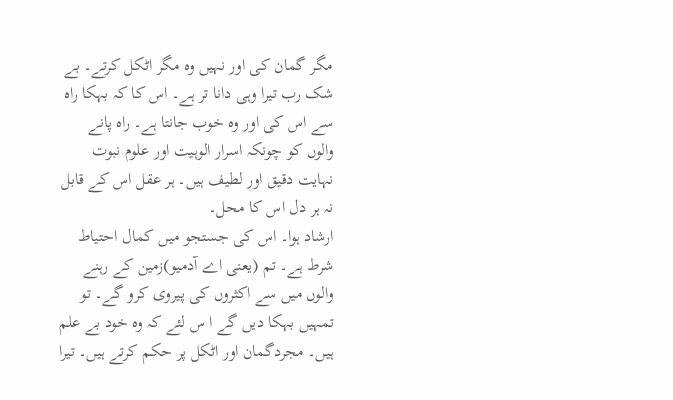مگر گمان کی اور نہیں وہ مگر اٹکل کرتے۔ بے شک رب تیرا وہی دانا تر ہے۔ اس کا کہ بہکا راہ سے اس کی اور وہ خوب جانتا ہے۔ راہ پانے والوں کو چونکہ اسرار الوہیت اور علوم نبوت نہایت دقیق اور لطیف ہیں۔ ہر عقل اس کے قابل نہ ہر دل اس کا محل۔
ارشاد ہوا۔ اس کی جستجو میں کمال احتیاط شرط ہے۔ تم (یعنی اے آدمیو)زمین کے رہنے والوں میں سے اکثروں کی پیروی کرو گے۔ تو تمہیں بہکا دیں گے ا س لئے کہ وہ خود بے علم ہیں۔ مجردگمان اور اٹکل پر حکم کرتے ہیں۔ تیرا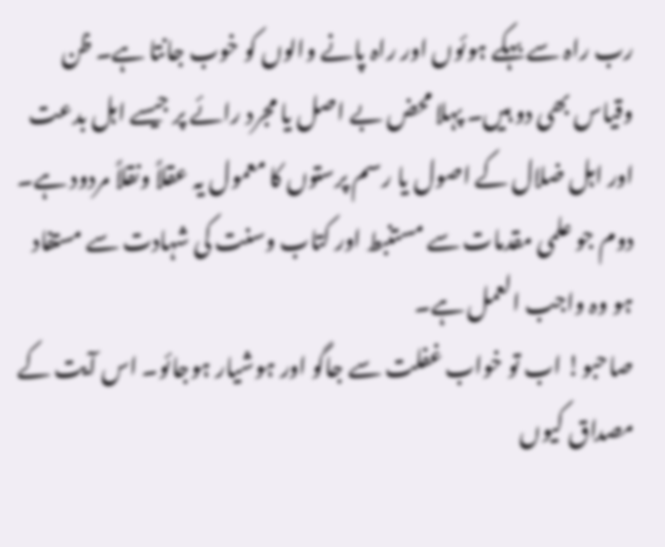رب راہ سے بہکے ہوئوں اور راہ پانے والوں کو خوب جانتا ہے۔ ظن وقیاس بھی دو ہیں۔ پہلا محض بے اصل یا مجرد رائے پر جیسے اہل بدعت اور اہل ضلال کے اصول یا رسم پرستوں کا معمول یہ عقلاً ونقلاً مردود ہے۔ دوم جو علمی مقدمات سے مستنبط اور کتاب وسنت کی شہادت سے مستفاد ہو وہ واجب العمل ہے۔
صاحبو! اب تو خواب غفلت سے جاگو اور ہوشیار ہوجائو۔ اس آیت کے مصداق کیوں